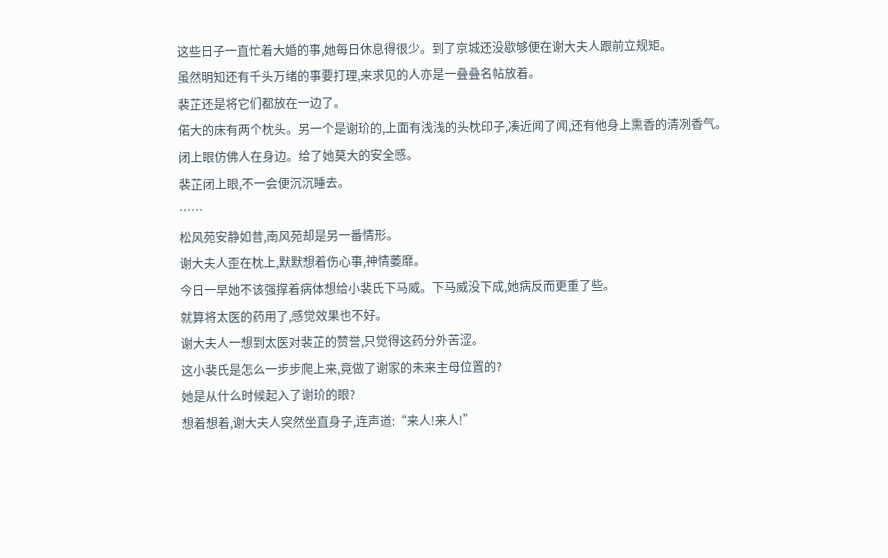这些日子一直忙着大婚的事,她每日休息得很少。到了京城还没歇够便在谢大夫人跟前立规矩。
虽然明知还有千头万绪的事要打理,来求见的人亦是一叠叠名帖放着。
裴芷还是将它们都放在一边了。
偌大的床有两个枕头。另一个是谢玠的,上面有浅浅的头枕印子,凑近闻了闻,还有他身上熏香的清冽香气。
闭上眼仿佛人在身边。给了她莫大的安全感。
裴芷闭上眼,不一会便沉沉睡去。
……
松风苑安静如昔,南风苑却是另一番情形。
谢大夫人歪在枕上,默默想着伤心事,神情萎靡。
今日一早她不该强撑着病体想给小裴氏下马威。下马威没下成,她病反而更重了些。
就算将太医的药用了,感觉效果也不好。
谢大夫人一想到太医对裴芷的赞誉,只觉得这药分外苦涩。
这小裴氏是怎么一步步爬上来,竟做了谢家的未来主母位置的?
她是从什么时候起入了谢玠的眼?
想着想着,谢大夫人突然坐直身子,连声道:“来人!来人!”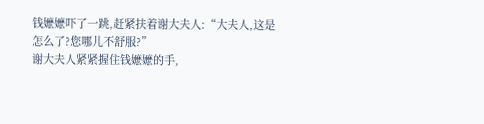钱嬷嬷吓了一跳,赶紧扶着谢大夫人:“大夫人,这是怎么了?您哪儿不舒服?”
谢大夫人紧紧握住钱嬷嬷的手,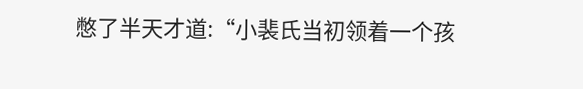憋了半天才道:“小裴氏当初领着一个孩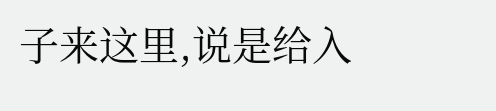子来这里,说是给入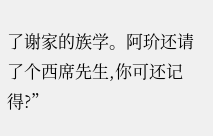了谢家的族学。阿玠还请了个西席先生,你可还记得?”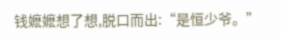钱嬷嬷想了想,脱口而出:“是恒少爷。”